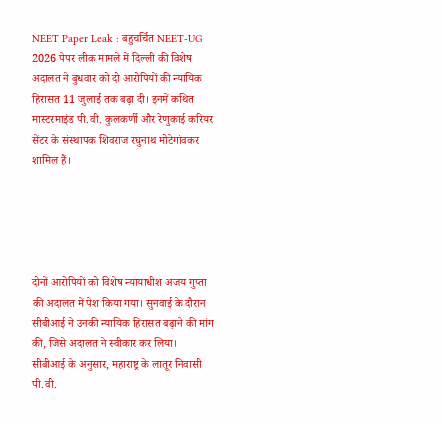NEET Paper Leak : बहुचर्चित NEET-UG 2026 पेपर लीक मामले में दिल्ली की विशेष अदालत ने बुधवार को दो आरोपियों की न्यायिक हिरासत 11 जुलाई तक बढ़ा दी। इनमें कथित मास्टरमाइंड पी.वी. कुलकर्णी और रेणुकाई करियर सेंटर के संस्थापक शिवराज रघुनाथ मोटेगांवकर शामिल हैं।





दोनों आरोपियों को विशेष न्यायाधीश अजय गुप्ता की अदालत में पेश किया गया। सुनवाई के दौरान सीबीआई ने उनकी न्यायिक हिरासत बढ़ाने की मांग की, जिसे अदालत ने स्वीकार कर लिया।
सीबीआई के अनुसार, महाराष्ट्र के लातूर निवासी पी.वी.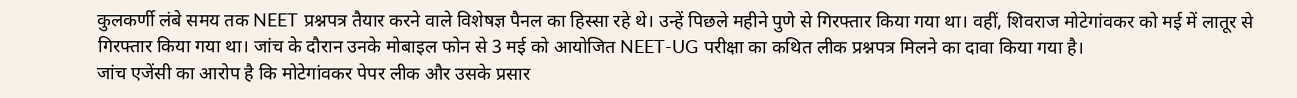कुलकर्णी लंबे समय तक NEET प्रश्नपत्र तैयार करने वाले विशेषज्ञ पैनल का हिस्सा रहे थे। उन्हें पिछले महीने पुणे से गिरफ्तार किया गया था। वहीं, शिवराज मोटेगांवकर को मई में लातूर से गिरफ्तार किया गया था। जांच के दौरान उनके मोबाइल फोन से 3 मई को आयोजित NEET-UG परीक्षा का कथित लीक प्रश्नपत्र मिलने का दावा किया गया है।
जांच एजेंसी का आरोप है कि मोटेगांवकर पेपर लीक और उसके प्रसार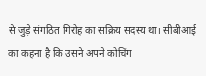से जुड़े संगठित गिरोह का सक्रिय सदस्य था। सीबीआई का कहना है कि उसने अपने कोचिंग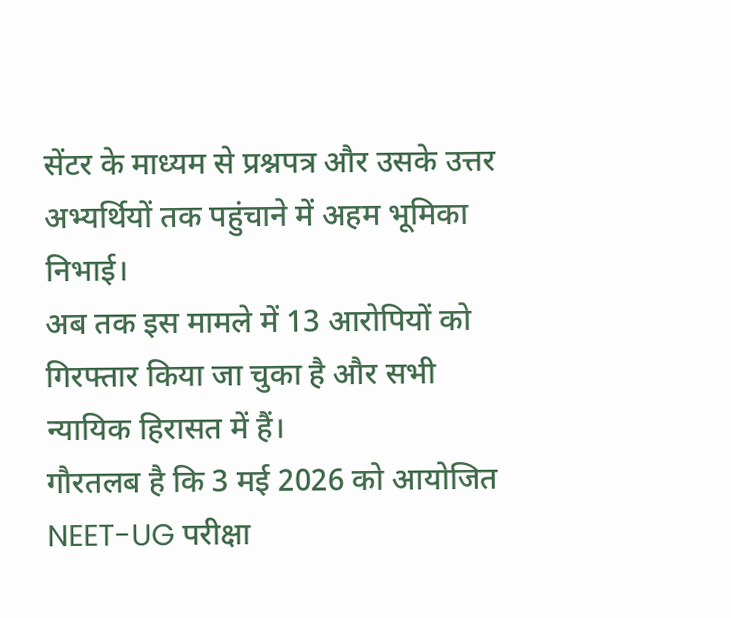सेंटर के माध्यम से प्रश्नपत्र और उसके उत्तर अभ्यर्थियों तक पहुंचाने में अहम भूमिका निभाई।
अब तक इस मामले में 13 आरोपियों को गिरफ्तार किया जा चुका है और सभी न्यायिक हिरासत में हैं।
गौरतलब है कि 3 मई 2026 को आयोजित NEET-UG परीक्षा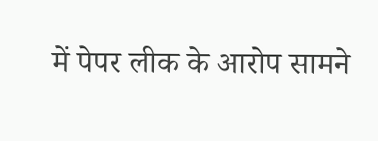में पेपर लीक के आरोप सामने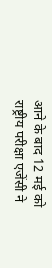आने के बाद 12 मई को राष्ट्रीय परीक्षा एजेंसी ने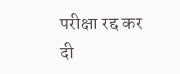परीक्षा रद्द कर दी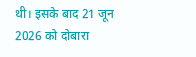थी। इसके बाद 21 जून 2026 को दोबारा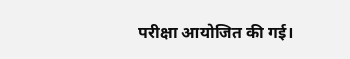परीक्षा आयोजित की गई।